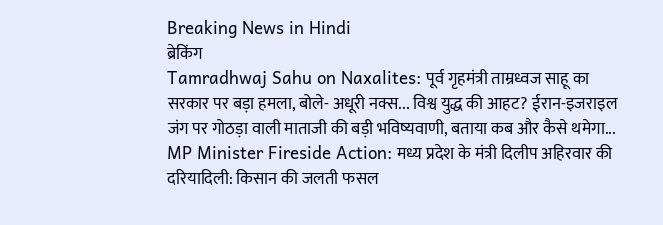Breaking News in Hindi
ब्रेकिंग
Tamradhwaj Sahu on Naxalites: पूर्व गृहमंत्री ताम्रध्वज साहू का सरकार पर बड़ा हमला, बोले- अधूरी नक्स... विश्व युद्ध की आहट? ईरान-इजराइल जंग पर गोठड़ा वाली माताजी की बड़ी भविष्यवाणी, बताया कब और कैसे थमेगा... MP Minister Fireside Action: मध्य प्रदेश के मंत्री दिलीप अहिरवार की दरियादिली: किसान की जलती फसल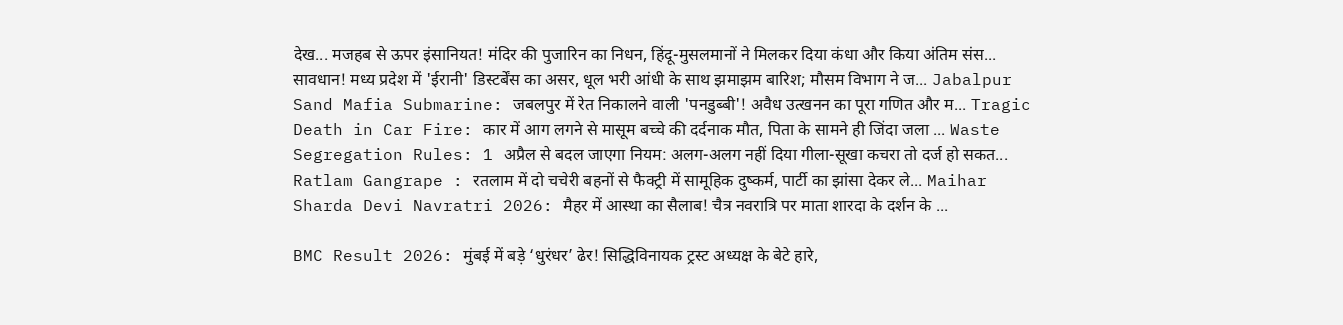देख... मजहब से ऊपर इंसानियत! मंदिर की पुजारिन का निधन, हिंदू-मुसलमानों ने मिलकर दिया कंधा और किया अंतिम संस... सावधान! मध्य प्रदेश में 'ईरानी' डिस्टर्बेंस का असर, धूल भरी आंधी के साथ झमाझम बारिश; मौसम विभाग ने ज... Jabalpur Sand Mafia Submarine: जबलपुर में रेत निकालने वाली 'पनडुब्बी'! अवैध उत्खनन का पूरा गणित और म... Tragic Death in Car Fire: कार में आग लगने से मासूम बच्चे की दर्दनाक मौत, पिता के सामने ही जिंदा जला ... Waste Segregation Rules: 1 अप्रैल से बदल जाएगा नियम: अलग-अलग नहीं दिया गीला-सूखा कचरा तो दर्ज हो सकत... Ratlam Gangrape : रतलाम में दो चचेरी बहनों से फैक्ट्री में सामूहिक दुष्कर्म, पार्टी का झांसा देकर ले... Maihar Sharda Devi Navratri 2026: मैहर में आस्था का सैलाब! चैत्र नवरात्रि पर माता शारदा के दर्शन के ...

BMC Result 2026: मुंबई में बड़े ‘धुरंधर’ ढेर! सिद्धिविनायक ट्रस्ट अध्यक्ष के बेटे हारे,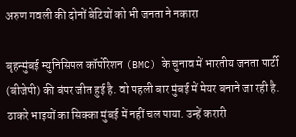अरुण गवली की दोनों बेटियों को भी जनता ने नकारा

बृहन्मुंबई म्युनिसिपल कॉर्पोरेशन (BMC) के चुनाव में भारतीय जनता पार्टी (बीजेपी) की बंपर जीत हुई है. वो पहली बार मुंबई में मेयर बनाने जा रही है. ठाकरे भाइयों का सिक्का मुंबई में नहीं चल पाया. उन्हें करारी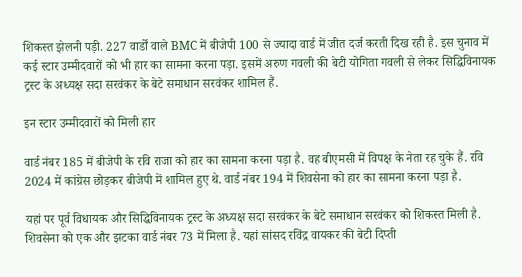शिकस्त झेलनी पड़ी. 227 वार्डों वाले BMC में बीजेपी 100 से ज्यादा वार्ड में जीत दर्ज करती दिख रही है. इस चुनाव में कई स्टार उम्मीदवारों को भी हार का सामना करना पड़ा. इसमें अरुण गवली की बेटी योगिता गवली से लेकर सिद्धिविनायक ट्रस्ट के अध्यक्ष सदा सरवंकर के बेटे समाधान सरवंकर शामिल हैं.

इन स्टार उम्मीदवारों को मिली हार

वार्ड नंबर 185 में बीजेपी के रवि राजा को हार का सामना करना पड़ा है. वह बीएमसी में विपक्ष के नेता रह चुके हैं. रवि 2024 में कांग्रेस छोड़कर बीजेपी में शामिल हुए थे. वार्ड नंबर 194 में शिवसेना को हार का सामना करना पड़ा है.

यहां पर पूर्व विधायक और सिद्धिविनायक ट्रस्ट के अध्यक्ष सदा सरवंकर के बेटे समाधान सरवंकर को शिकस्त मिली है. शिवसेना को एक और झटका वार्ड नंबर 73 में मिला है. यहां सांसद रविंद्र वायकर की बेटी दिप्ती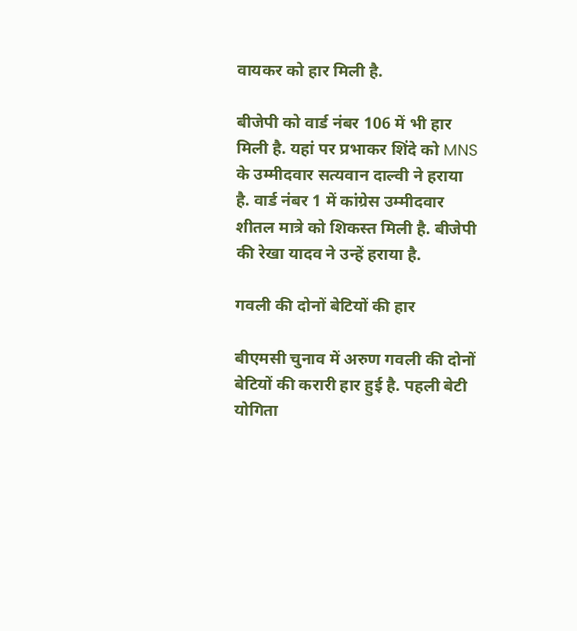वायकर को हार मिली है.

बीजेपी को वार्ड नंबर 106 में भी हार मिली है. यहां पर प्रभाकर शिंदे को MNS के उम्मीदवार सत्यवान दाल्वी ने हराया है. वार्ड नंबर 1 में कांग्रेस उम्मीदवार शीतल मात्रे को शिकस्त मिली है. बीजेपी की रेखा यादव ने उन्हें हराया है.

गवली की दोनों बेटियों की हार

बीएमसी चुनाव में अरुण गवली की दोनों बेटियों की करारी हार हुई है. पहली बेटी योगिता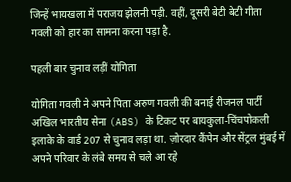जिन्हें भायखला में पराजय झेलनी पड़ी. वहीं, दूसरी बेटी बेटी गीता गवली को हार का सामना करना पड़ा है.

पहली बार चुनाव लड़ीं योगिता

योगिता गवली ने अपने पिता अरुण गवली की बनाई रीजनल पार्टी अखिल भारतीय सेना (ABS) के टिकट पर बायकुला-चिंचपोकली इलाके के वार्ड 207 से चुनाव लड़ा था. ज़ोरदार कैंपेन और सेंट्रल मुंबई में अपने परिवार के लंबे समय से चले आ रहे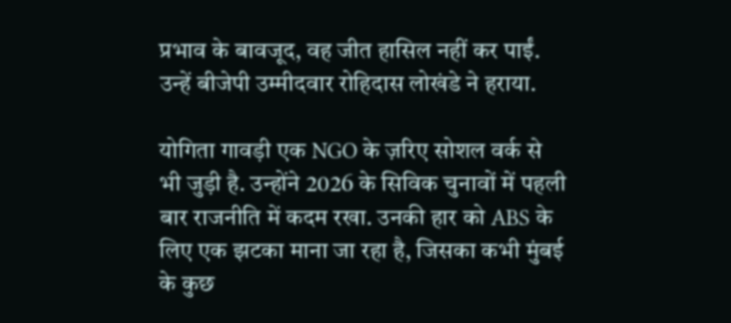प्रभाव के बावजूद, वह जीत हासिल नहीं कर पाईं. उन्हें बीजेपी उम्मीदवार रोहिदास लोखंडे ने हराया.

योगिता गावड़ी एक NGO के ज़रिए सोशल वर्क से भी जुड़ी है. उन्होंने 2026 के सिविक चुनावों में पहली बार राजनीति में कदम रखा. उनकी हार को ABS के लिए एक झटका माना जा रहा है, जिसका कभी मुंबई के कुछ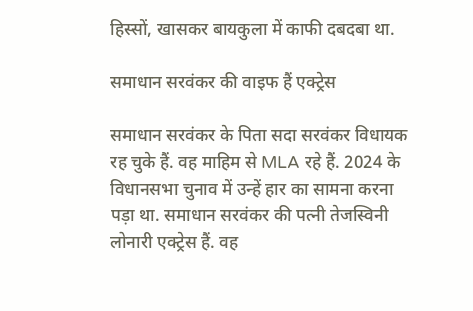हिस्सों, खासकर बायकुला में काफी दबदबा था.

समाधान सरवंकर की वाइफ हैं एक्ट्रेस

समाधान सरवंकर के पिता सदा सरवंकर विधायक रह चुके हैं. वह माहिम से MLA रहे हैं. 2024 के विधानसभा चुनाव में उन्हें हार का सामना करना पड़ा था. समाधान सरवंकर की पत्नी तेजस्विनी लोनारी एक्ट्रेस हैं. वह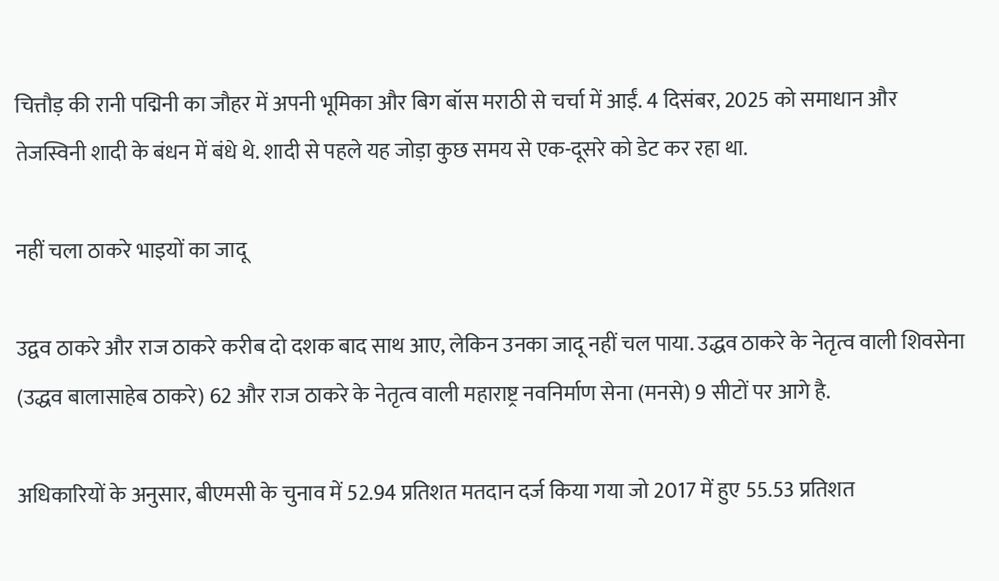चित्तौड़ की रानी पद्मिनी का जौहर में अपनी भूमिका और बिग बॉस मराठी से चर्चा में आईं. 4 दिसंबर, 2025 को समाधान और तेजस्विनी शादी के बंधन में बंधे थे. शादी से पहले यह जोड़ा कुछ समय से एक-दूसरे को डेट कर रहा था.

नहीं चला ठाकरे भाइयों का जादू

उद्वव ठाकरे और राज ठाकरे करीब दो दशक बाद साथ आए, लेकिन उनका जादू नहीं चल पाया. उद्धव ठाकरे के नेतृत्व वाली शिवसेना (उद्धव बालासाहेब ठाकरे) 62 और राज ठाकरे के नेतृत्व वाली महाराष्ट्र नवनिर्माण सेना (मनसे) 9 सीटों पर आगे है.

अधिकारियों के अनुसार, बीएमसी के चुनाव में 52.94 प्रतिशत मतदान दर्ज किया गया जो 2017 में हुए 55.53 प्रतिशत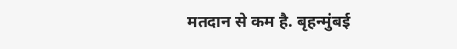मतदान से कम है. बृहन्मुंबई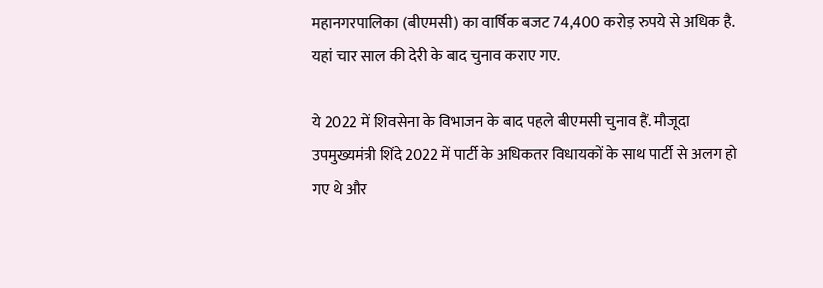महानगरपालिका (बीएमसी) का वार्षिक बजट 74,400 करोड़ रुपये से अधिक है. यहां चार साल की देरी के बाद चुनाव कराए गए.

ये 2022 में शिवसेना के विभाजन के बाद पहले बीएमसी चुनाव हैं. मौजूदा उपमुख्यमंत्री शिंदे 2022 में पार्टी के अधिकतर विधायकों के साथ पार्टी से अलग हो गए थे और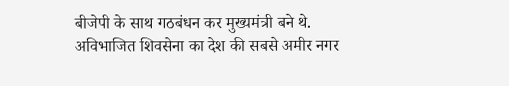बीजेपी के साथ गठबंधन कर मुख्यमंत्री बने थे. अविभाजित शिवसेना का देश की सबसे अमीर नगर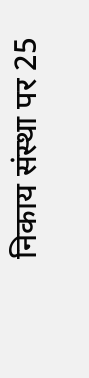निकाय संस्था पर 25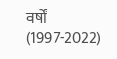वर्षों (1997-2022)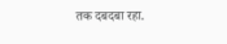तक दबदबा रहा.